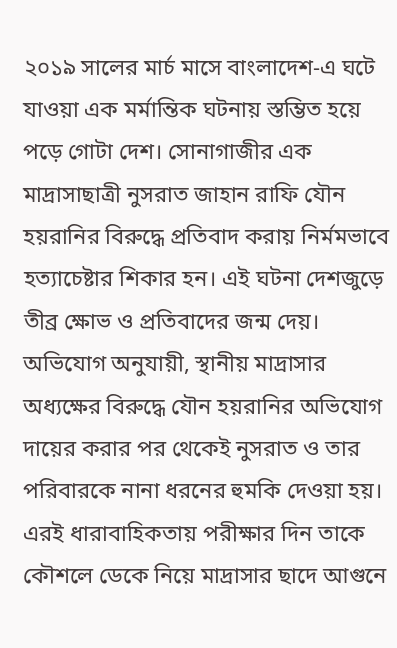২০১৯ সালের মার্চ মাসে বাংলাদেশ-এ ঘটে যাওয়া এক মর্মান্তিক ঘটনায় স্তম্ভিত হয়ে পড়ে গোটা দেশ। সোনাগাজীর এক মাদ্রাসাছাত্রী নুসরাত জাহান রাফি যৌন হয়রানির বিরুদ্ধে প্রতিবাদ করায় নির্মমভাবে হত্যাচেষ্টার শিকার হন। এই ঘটনা দেশজুড়ে তীব্র ক্ষোভ ও প্রতিবাদের জন্ম দেয়।
অভিযোগ অনুযায়ী, স্থানীয় মাদ্রাসার অধ্যক্ষের বিরুদ্ধে যৌন হয়রানির অভিযোগ দায়ের করার পর থেকেই নুসরাত ও তার পরিবারকে নানা ধরনের হুমকি দেওয়া হয়। এরই ধারাবাহিকতায় পরীক্ষার দিন তাকে কৌশলে ডেকে নিয়ে মাদ্রাসার ছাদে আগুনে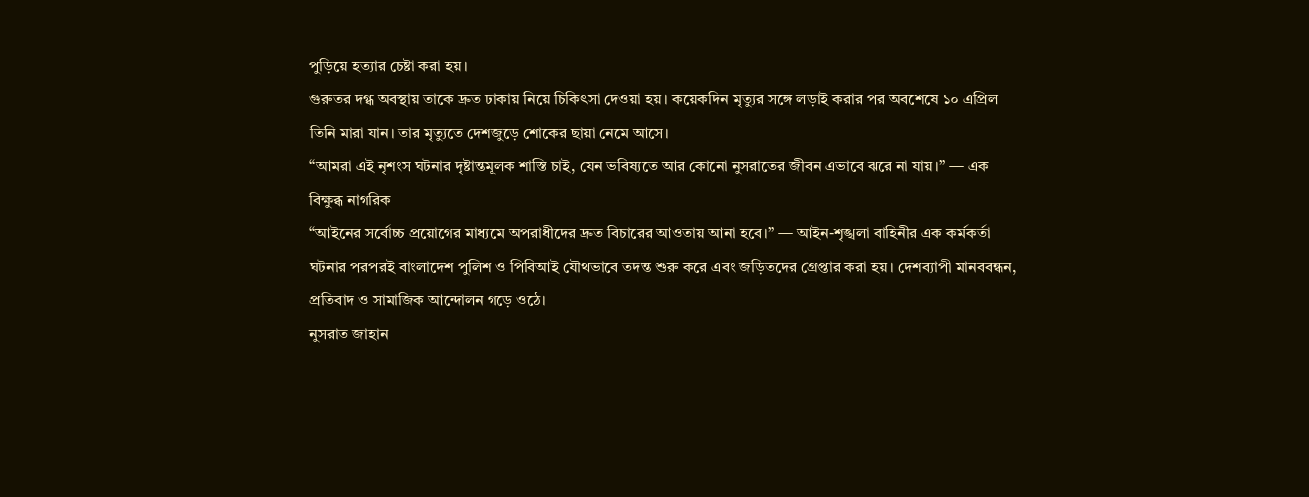পুড়িয়ে হত্যার চেষ্টা করা হয়।
গুরুতর দগ্ধ অবস্থায় তাকে দ্রুত ঢাকায় নিয়ে চিকিৎসা দেওয়া হয়। কয়েকদিন মৃত্যুর সঙ্গে লড়াই করার পর অবশেষে ১০ এপ্রিল তিনি মারা যান। তার মৃত্যুতে দেশজুড়ে শোকের ছায়া নেমে আসে।
“আমরা এই নৃশংস ঘটনার দৃষ্টান্তমূলক শাস্তি চাই, যেন ভবিষ্যতে আর কোনো নুসরাতের জীবন এভাবে ঝরে না যায়।” — এক বিক্ষুব্ধ নাগরিক
“আইনের সর্বোচ্চ প্রয়োগের মাধ্যমে অপরাধীদের দ্রুত বিচারের আওতায় আনা হবে।” — আইন-শৃঙ্খলা বাহিনীর এক কর্মকর্তা
ঘটনার পরপরই বাংলাদেশ পুলিশ ও পিবিআই যৌথভাবে তদন্ত শুরু করে এবং জড়িতদের গ্রেপ্তার করা হয়। দেশব্যাপী মানববন্ধন, প্রতিবাদ ও সামাজিক আন্দোলন গড়ে ওঠে।
নুসরাত জাহান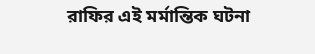রাফির এই মর্মান্তিক ঘটনা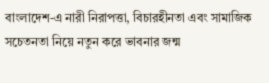বাংলাদেশ-এ নারী নিরাপত্তা, বিচারহীনতা এবং সামাজিক সচেতনতা নিয়ে নতুন করে ভাবনার জন্ম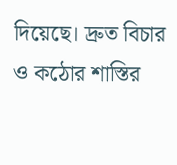দিয়েছে। দ্রুত বিচার ও কঠোর শাস্তির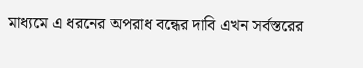মাধ্যমে এ ধরনের অপরাধ বন্ধের দাবি এখন সর্বস্তরের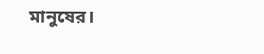মানুষের।